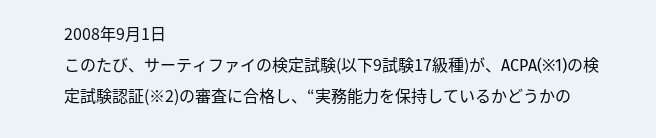2008年9月1日
このたび、サーティファイの検定試験(以下9試験17級種)が、ACPA(※1)の検定試験認証(※2)の審査に合格し、“実務能力を保持しているかどうかの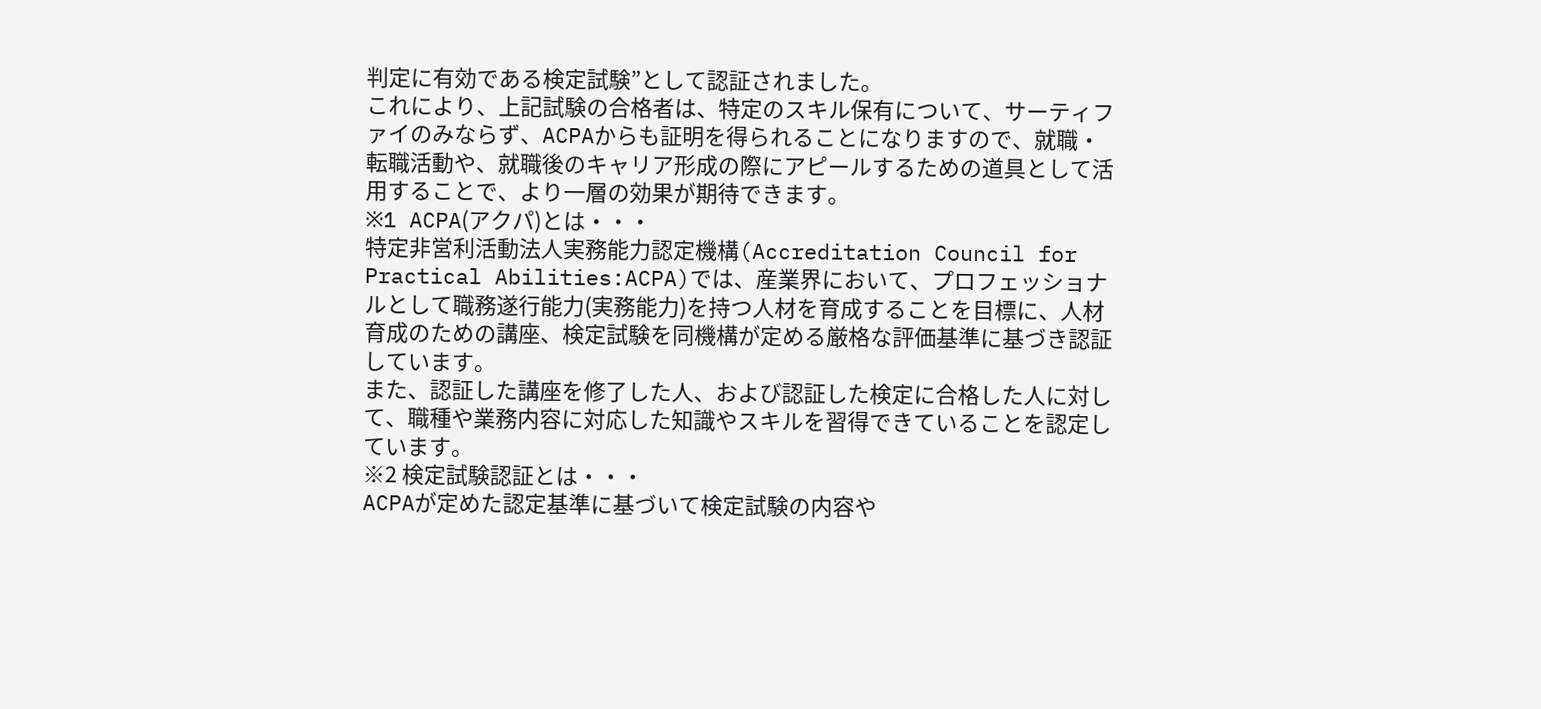判定に有効である検定試験”として認証されました。
これにより、上記試験の合格者は、特定のスキル保有について、サーティファイのみならず、ACPAからも証明を得られることになりますので、就職・転職活動や、就職後のキャリア形成の際にアピールするための道具として活用することで、より一層の効果が期待できます。
※1 ACPA(アクパ)とは・・・
特定非営利活動法人実務能力認定機構(Accreditation Council for Practical Abilities:ACPA)では、産業界において、プロフェッショナルとして職務遂行能力(実務能力)を持つ人材を育成することを目標に、人材育成のための講座、検定試験を同機構が定める厳格な評価基準に基づき認証しています。
また、認証した講座を修了した人、および認証した検定に合格した人に対して、職種や業務内容に対応した知識やスキルを習得できていることを認定しています。
※2 検定試験認証とは・・・
ACPAが定めた認定基準に基づいて検定試験の内容や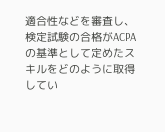適合性などを審査し、検定試験の合格がACPAの基準として定めたスキルをどのように取得してい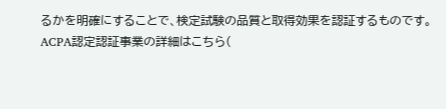るかを明確にすることで、検定試験の品質と取得効果を認証するものです。
ACPA認定認証事業の詳細はこちら(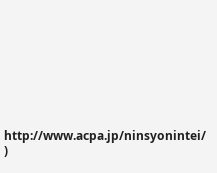http://www.acpa.jp/ninsyonintei/ )